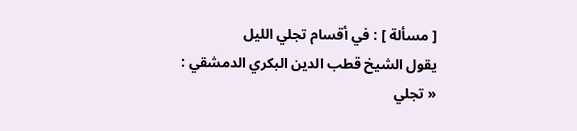[ مسألة ] : في أقسام تجلي الليل
يقول الشيخ قطب الدين البكري الدمشقي :
« تجلي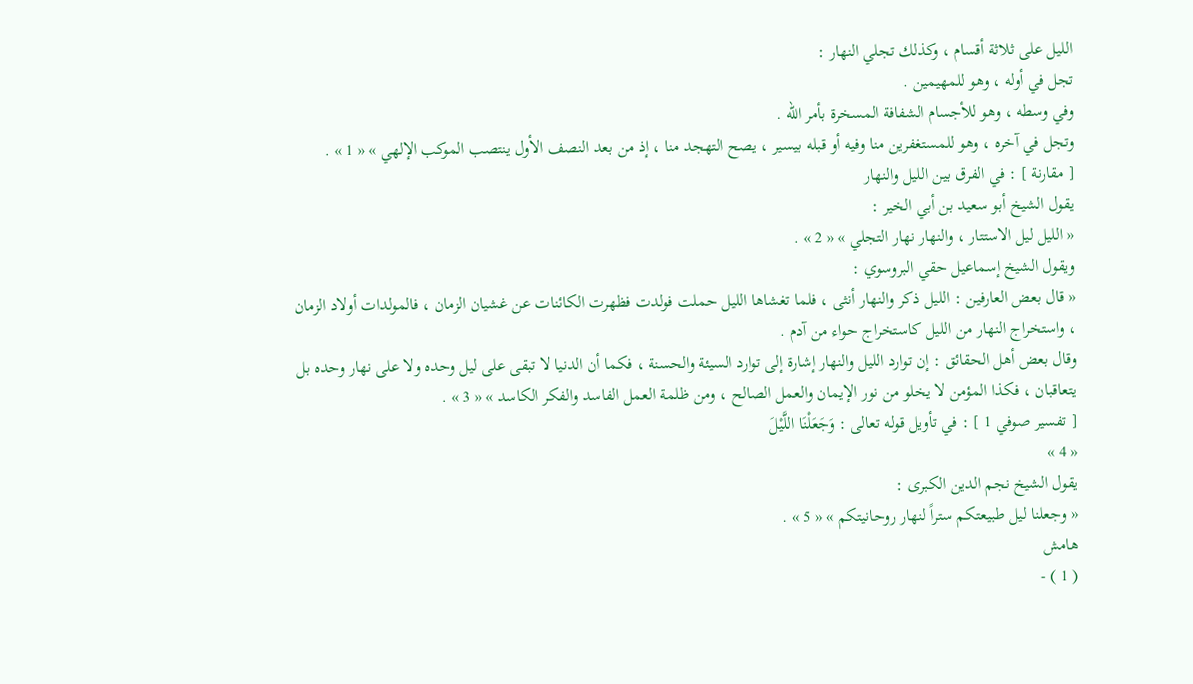الليل على ثلاثة أقسام ، وكذلك تجلي النهار :
تجل في أوله ، وهو للمهيمين .
وفي وسطه ، وهو للأجسام الشفافة المسخرة بأمر الله .
وتجل في آخره ، وهو للمستغفرين منا وفيه أو قبله بيسير ، يصح التهجد منا ، إذ من بعد النصف الأول ينتصب الموكب الإلهي » « 1 » .
[ مقارنة ] : في الفرق بين الليل والنهار
يقول الشيخ أبو سعيد بن أبي الخير :
« الليل ليل الاستتار ، والنهار نهار التجلي » « 2 » .
ويقول الشيخ إسماعيل حقي البروسوي :
« قال بعض العارفين : الليل ذكر والنهار أنثى ، فلما تغشاها الليل حملت فولدت فظهرت الكائنات عن غشيان الزمان ، فالمولدات أولاد الزمان ، واستخراج النهار من الليل كاستخراج حواء من آدم .
وقال بعض أهل الحقائق : إن توارد الليل والنهار إشارة إلى توارد السيئة والحسنة ، فكما أن الدنيا لا تبقى على ليل وحده ولا على نهار وحده بل يتعاقبان ، فكذا المؤمن لا يخلو من نور الإيمان والعمل الصالح ، ومن ظلمة العمل الفاسد والفكر الكاسد » « 3 » .
[ تفسير صوفي 1 ] : في تأويل قوله تعالى : وَجَعَلْنَا اللَّيْلَ
« 4 »
يقول الشيخ نجم الدين الكبرى :
« وجعلنا ليل طبيعتكم ستراً لنهار روحانيتكم » « 5 » .
هامش
( 1 ) -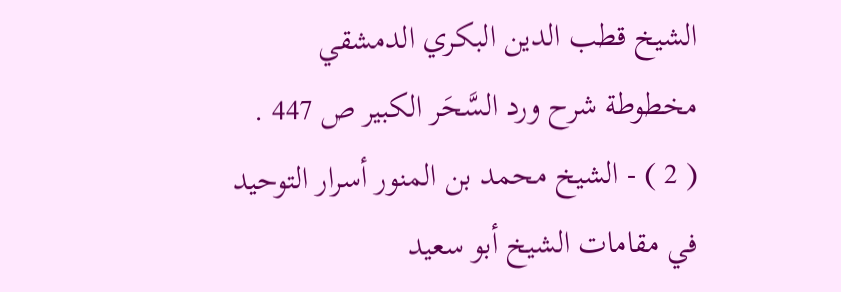الشيخ قطب الدين البكري الدمشقي مخطوطة شرح ورد السَّحَر الكبير ص 447 .
( 2 ) - الشيخ محمد بن المنور أسرار التوحيد في مقامات الشيخ أبو سعيد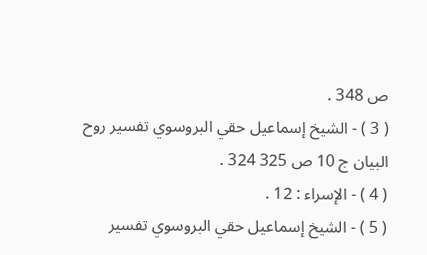ص 348 .
( 3 ) - الشيخ إسماعيل حقي البروسوي تفسير روح البيان ج 10 ص 325 324 .
( 4 ) - الإسراء : 12 .
( 5 ) - الشيخ إسماعيل حقي البروسوي تفسير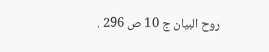روح البيان ج 10 ص 296 .